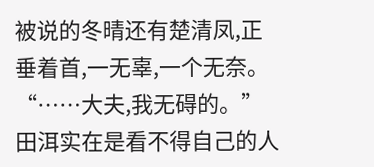被说的冬晴还有楚清凤,正垂着首,一无辜,一个无奈。
“……大夫,我无碍的。”田洱实在是看不得自己的人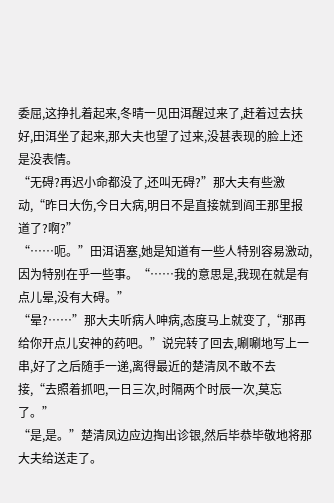委屈,这挣扎着起来,冬晴一见田洱醒过来了,赶着过去扶好,田洱坐了起来,那大夫也望了过来,没甚表现的脸上还是没表情。
“无碍?再迟小命都没了,还叫无碍?”那大夫有些激动,“昨日大伤,今日大病,明日不是直接就到阎王那里报道了?啊?”
“……呃。”田洱语塞,她是知道有一些人特别容易激动,因为特别在乎一些事。“……我的意思是,我现在就是有点儿晕,没有大碍。”
“晕?……”那大夫听病人呻病,态度马上就变了,“那再给你开点儿安神的药吧。”说完转了回去,唰唰地写上一串,好了之后随手一递,离得最近的楚清凤不敢不去接,“去照着抓吧,一日三次,时隔两个时辰一次,莫忘了。”
“是,是。”楚清凤边应边掏出诊银,然后毕恭毕敬地将那大夫给送走了。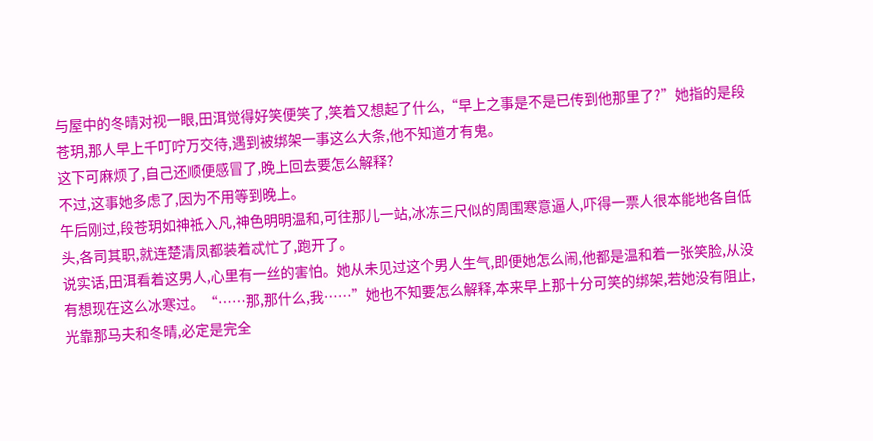与屋中的冬晴对视一眼,田洱觉得好笑便笑了,笑着又想起了什么,“早上之事是不是已传到他那里了?”她指的是段苍玥,那人早上千叮咛万交待,遇到被绑架一事这么大条,他不知道才有鬼。
这下可麻烦了,自己还顺便感冒了,晚上回去要怎么解释?
不过,这事她多虑了,因为不用等到晚上。
午后刚过,段苍玥如神祗入凡,神色明明温和,可往那儿一站,冰冻三尺似的周围寒意逼人,吓得一票人很本能地各自低头,各司其职,就连楚清凤都装着忒忙了,跑开了。
说实话,田洱看着这男人,心里有一丝的害怕。她从未见过这个男人生气,即便她怎么闹,他都是温和着一张笑脸,从没有想现在这么冰寒过。“……那,那什么,我……”她也不知要怎么解释,本来早上那十分可笑的绑架,若她没有阻止,光靠那马夫和冬晴,必定是完全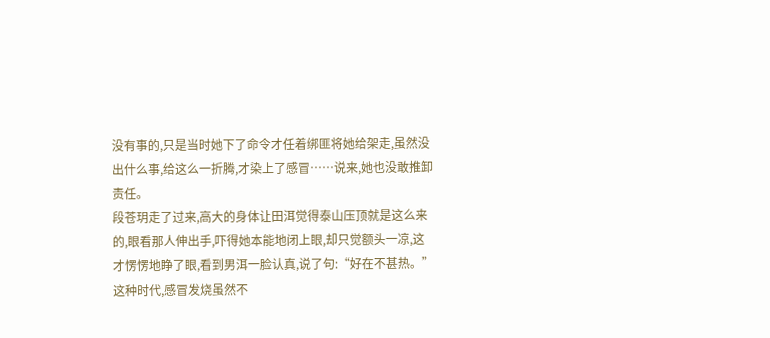没有事的,只是当时她下了命令才任着绑匪将她给架走,虽然没出什么事,给这么一折腾,才染上了感冒……说来,她也没敢推卸责任。
段苍玥走了过来,高大的身体让田洱觉得泰山压顶就是这么来的,眼看那人伸出手,吓得她本能地闭上眼,却只觉额头一凉,这才愣愣地睁了眼,看到男洱一脸认真,说了句:“好在不甚热。”
这种时代,感冒发烧虽然不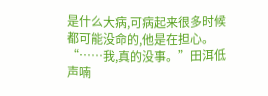是什么大病,可病起来很多时候都可能没命的,他是在担心。
“……我,真的没事。”田洱低声喃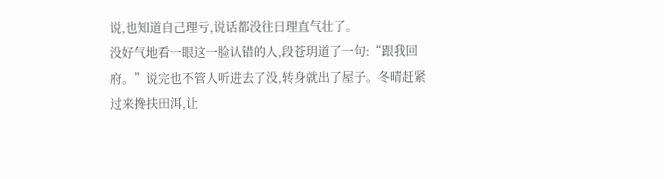说,也知道自己理亏,说话都没往日理直气壮了。
没好气地看一眼这一脸认错的人,段苍玥道了一句:“跟我回府。”说完也不管人听进去了没,转身就出了屋子。冬晴赶紧过来搀扶田洱,让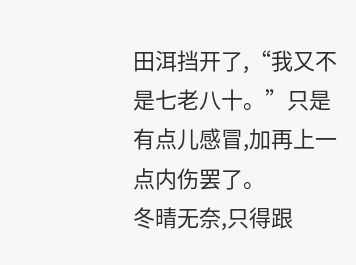田洱挡开了,“我又不是七老八十。”只是有点儿感冒,加再上一点内伤罢了。
冬晴无奈,只得跟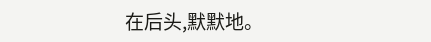在后头,默默地。